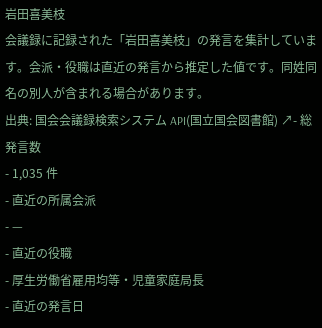岩田喜美枝
会議録に記録された「岩田喜美枝」の発言を集計しています。会派・役職は直近の発言から推定した値です。同姓同名の別人が含まれる場合があります。
出典: 国会会議録検索システム API(国立国会図書館) ↗- 総発言数
- 1,035 件
- 直近の所属会派
- —
- 直近の役職
- 厚生労働省雇用均等・児童家庭局長
- 直近の発言日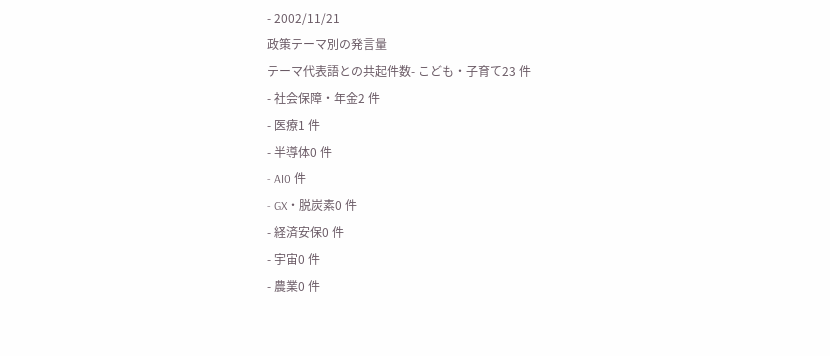- 2002/11/21
政策テーマ別の発言量
テーマ代表語との共起件数- こども・子育て23 件
- 社会保障・年金2 件
- 医療1 件
- 半導体0 件
- AI0 件
- GX・脱炭素0 件
- 経済安保0 件
- 宇宙0 件
- 農業0 件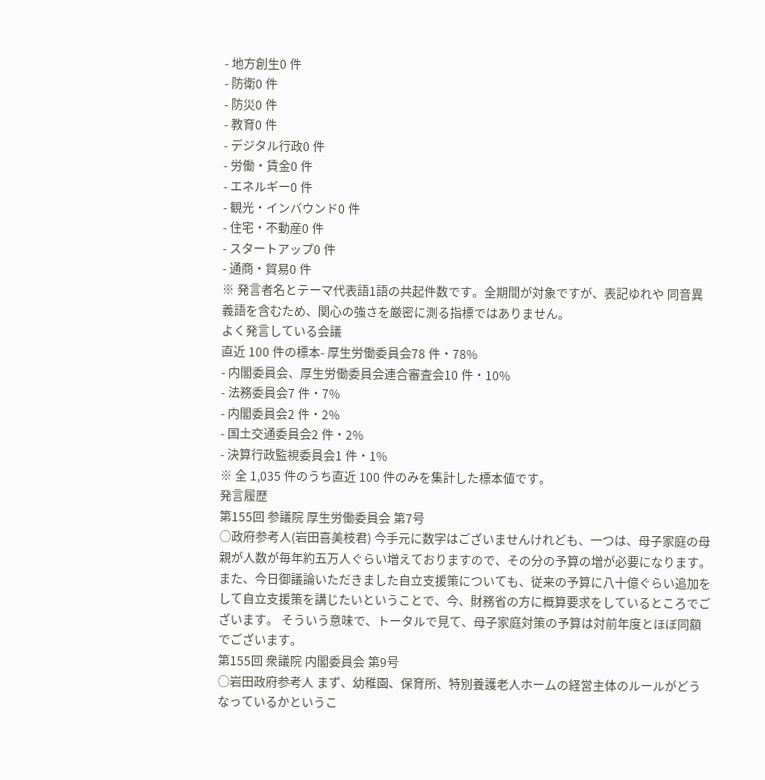- 地方創生0 件
- 防衛0 件
- 防災0 件
- 教育0 件
- デジタル行政0 件
- 労働・賃金0 件
- エネルギー0 件
- 観光・インバウンド0 件
- 住宅・不動産0 件
- スタートアップ0 件
- 通商・貿易0 件
※ 発言者名とテーマ代表語1語の共起件数です。全期間が対象ですが、表記ゆれや 同音異義語を含むため、関心の強さを厳密に測る指標ではありません。
よく発言している会議
直近 100 件の標本- 厚生労働委員会78 件・78%
- 内閣委員会、厚生労働委員会連合審査会10 件・10%
- 法務委員会7 件・7%
- 内閣委員会2 件・2%
- 国土交通委員会2 件・2%
- 決算行政監視委員会1 件・1%
※ 全 1,035 件のうち直近 100 件のみを集計した標本値です。
発言履歴
第155回 参議院 厚生労働委員会 第7号
○政府参考人(岩田喜美枝君) 今手元に数字はございませんけれども、一つは、母子家庭の母親が人数が毎年約五万人ぐらい増えておりますので、その分の予算の増が必要になります。 また、今日御議論いただきました自立支援策についても、従来の予算に八十億ぐらい追加をして自立支援策を講じたいということで、今、財務省の方に概算要求をしているところでございます。 そういう意味で、トータルで見て、母子家庭対策の予算は対前年度とほぼ同額でございます。
第155回 衆議院 内閣委員会 第9号
○岩田政府参考人 まず、幼稚園、保育所、特別養護老人ホームの経営主体のルールがどうなっているかというこ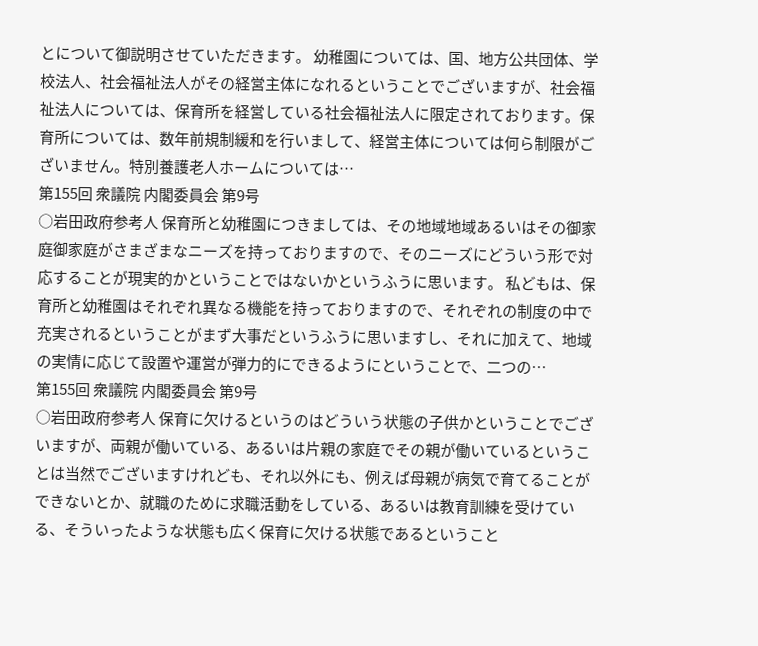とについて御説明させていただきます。 幼稚園については、国、地方公共団体、学校法人、社会福祉法人がその経営主体になれるということでございますが、社会福祉法人については、保育所を経営している社会福祉法人に限定されております。保育所については、数年前規制緩和を行いまして、経営主体については何ら制限がございません。特別養護老人ホームについては…
第155回 衆議院 内閣委員会 第9号
○岩田政府参考人 保育所と幼稚園につきましては、その地域地域あるいはその御家庭御家庭がさまざまなニーズを持っておりますので、そのニーズにどういう形で対応することが現実的かということではないかというふうに思います。 私どもは、保育所と幼稚園はそれぞれ異なる機能を持っておりますので、それぞれの制度の中で充実されるということがまず大事だというふうに思いますし、それに加えて、地域の実情に応じて設置や運営が弾力的にできるようにということで、二つの…
第155回 衆議院 内閣委員会 第9号
○岩田政府参考人 保育に欠けるというのはどういう状態の子供かということでございますが、両親が働いている、あるいは片親の家庭でその親が働いているということは当然でございますけれども、それ以外にも、例えば母親が病気で育てることができないとか、就職のために求職活動をしている、あるいは教育訓練を受けている、そういったような状態も広く保育に欠ける状態であるということ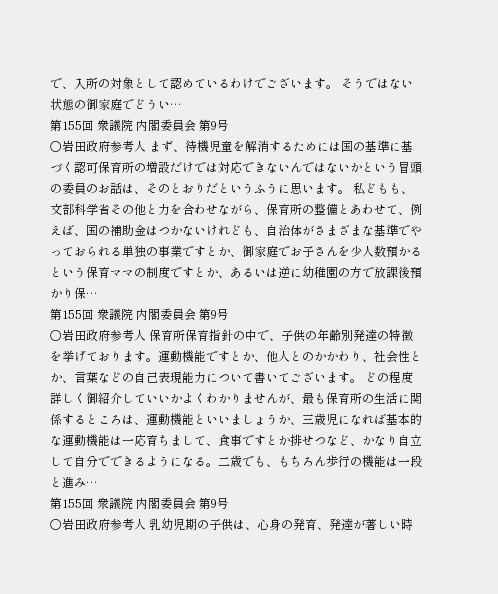で、入所の対象として認めているわけでございます。 そうではない状態の御家庭でどうい…
第155回 衆議院 内閣委員会 第9号
○岩田政府参考人 まず、待機児童を解消するためには国の基準に基づく認可保育所の増設だけでは対応できないんではないかという冒頭の委員のお話は、そのとおりだというふうに思います。 私どもも、文部科学省その他と力を合わせながら、保育所の整備とあわせて、例えば、国の補助金はつかないけれども、自治体がさまざまな基準でやっておられる単独の事業ですとか、御家庭でお子さんを少人数預かるという保育ママの制度ですとか、あるいは逆に幼稚園の方で放課後預かり保…
第155回 衆議院 内閣委員会 第9号
○岩田政府参考人 保育所保育指針の中で、子供の年齢別発達の特徴を挙げております。運動機能ですとか、他人とのかかわり、社会性とか、言葉などの自己表現能力について書いてございます。 どの程度詳しく御紹介していいかよくわかりませんが、最も保育所の生活に関係するところは、運動機能といいましょうか、三歳児になれば基本的な運動機能は一応育ちまして、食事ですとか排せつなど、かなり自立して自分でできるようになる。二歳でも、もちろん歩行の機能は一段と進み…
第155回 衆議院 内閣委員会 第9号
○岩田政府参考人 乳幼児期の子供は、心身の発育、発達が著しい時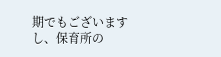期でもございますし、保育所の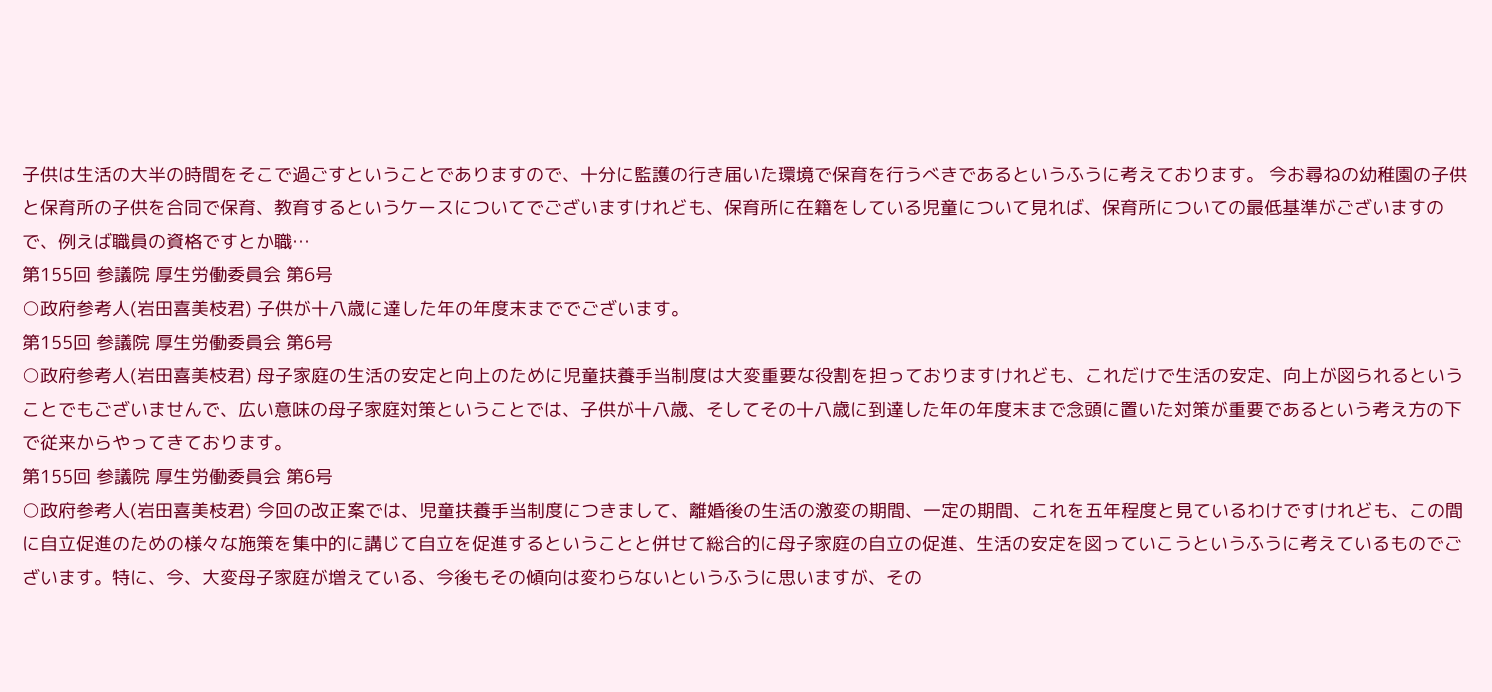子供は生活の大半の時間をそこで過ごすということでありますので、十分に監護の行き届いた環境で保育を行うべきであるというふうに考えております。 今お尋ねの幼稚園の子供と保育所の子供を合同で保育、教育するというケースについてでございますけれども、保育所に在籍をしている児童について見れば、保育所についての最低基準がございますので、例えば職員の資格ですとか職…
第155回 参議院 厚生労働委員会 第6号
○政府参考人(岩田喜美枝君) 子供が十八歳に達した年の年度末まででございます。
第155回 参議院 厚生労働委員会 第6号
○政府参考人(岩田喜美枝君) 母子家庭の生活の安定と向上のために児童扶養手当制度は大変重要な役割を担っておりますけれども、これだけで生活の安定、向上が図られるということでもございませんで、広い意味の母子家庭対策ということでは、子供が十八歳、そしてその十八歳に到達した年の年度末まで念頭に置いた対策が重要であるという考え方の下で従来からやってきております。
第155回 参議院 厚生労働委員会 第6号
○政府参考人(岩田喜美枝君) 今回の改正案では、児童扶養手当制度につきまして、離婚後の生活の激変の期間、一定の期間、これを五年程度と見ているわけですけれども、この間に自立促進のための様々な施策を集中的に講じて自立を促進するということと併せて総合的に母子家庭の自立の促進、生活の安定を図っていこうというふうに考えているものでございます。特に、今、大変母子家庭が増えている、今後もその傾向は変わらないというふうに思いますが、その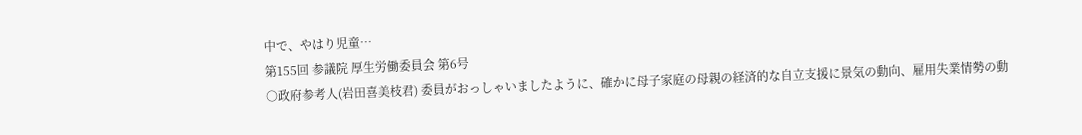中で、やはり児童…
第155回 参議院 厚生労働委員会 第6号
○政府参考人(岩田喜美枝君) 委員がおっしゃいましたように、確かに母子家庭の母親の経済的な自立支援に景気の動向、雇用失業情勢の動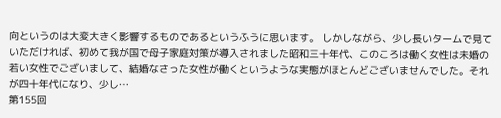向というのは大変大きく影響するものであるというふうに思います。 しかしながら、少し長いタームで見ていただければ、初めて我が国で母子家庭対策が導入されました昭和三十年代、このころは働く女性は未婚の若い女性でございまして、結婚なさった女性が働くというような実態がほとんどございませんでした。それが四十年代になり、少し…
第155回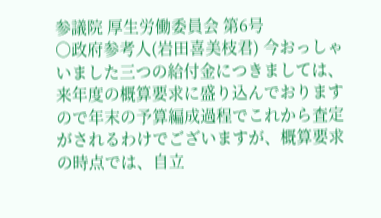参議院 厚生労働委員会 第6号
○政府参考人(岩田喜美枝君) 今おっしゃいました三つの給付金につきましては、来年度の概算要求に盛り込んでおりますので年末の予算編成過程でこれから査定がされるわけでございますが、概算要求の時点では、自立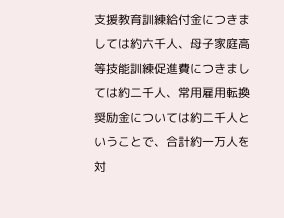支援教育訓練給付金につきましては約六千人、母子家庭高等技能訓練促進費につきましては約二千人、常用雇用転換奨励金については約二千人ということで、合計約一万人を対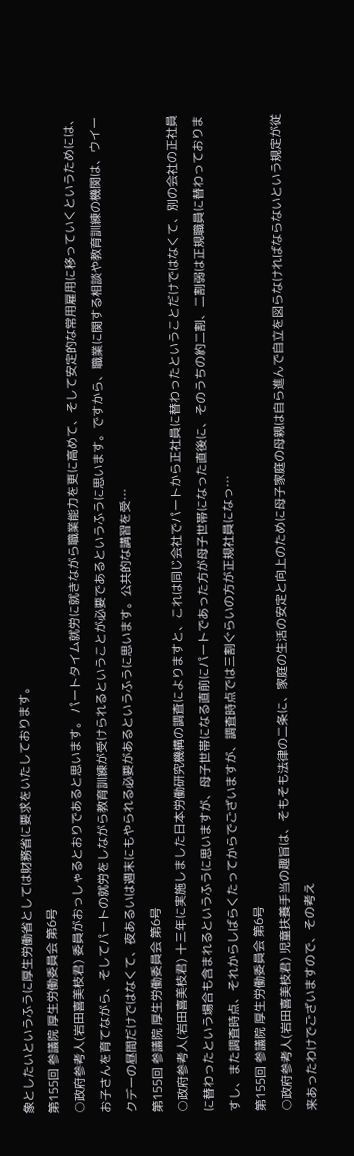象としたいというふうに厚生労働省としては財務省に要求をいたしております。
第155回 参議院 厚生労働委員会 第6号
○政府参考人(岩田喜美枝君) 委員がおっしゃるとおりであると思います。 パートタイム就労に就きながら職業能力を更に高めて、そして安定的な常用雇用に移っていくというためには、お子さんを育てながら、そしてパートの就労をしながら教育訓練が受けられるということが必要であるというふうに思います。ですから、職業に関する相談や教育訓練の機関は、ウイークデーの昼間だけではなくて、夜あるいは週末にもやられる必要があるというふうに思います。公共的な講習を受…
第155回 参議院 厚生労働委員会 第6号
○政府参考人(岩田喜美枝君) 十三年に実施しました日本労働研究機構の調査によりますと、これは同じ会社でパートから正社員に替わったということだけではなくて、別の会社の正社員に替わったという場合も含まれるというふうに思いますが、母子世帯になる直前にパートであった方が母子世帯になった直後に、そのうちの約二割、二割弱は正規職員に替わっておりますし、また調査時点、それからしばらくたってからでございますが、調査時点では三割ぐらいの方が正規社員になっ…
第155回 参議院 厚生労働委員会 第6号
○政府参考人(岩田喜美枝君) 児童扶養手当の趣旨は、そもそも法律の二条に、家庭の生活の安定と向上のために母子家庭の母親は自ら進んで自立を図らなければならないという規定が従来あったわけでございますので、その考え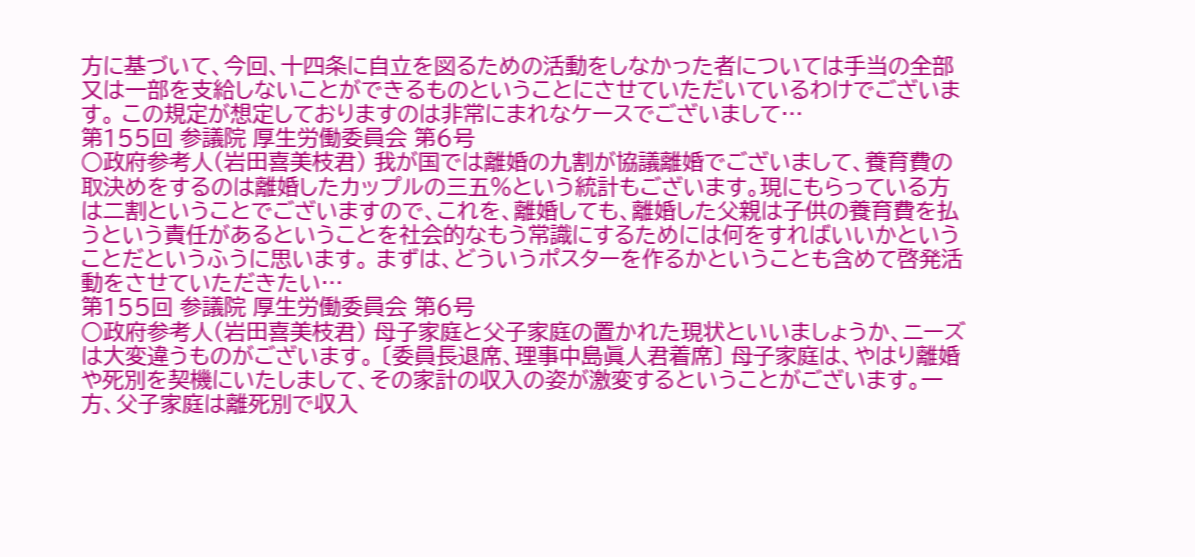方に基づいて、今回、十四条に自立を図るための活動をしなかった者については手当の全部又は一部を支給しないことができるものということにさせていただいているわけでございます。 この規定が想定しておりますのは非常にまれなケースでございまして…
第155回 参議院 厚生労働委員会 第6号
○政府参考人(岩田喜美枝君) 我が国では離婚の九割が協議離婚でございまして、養育費の取決めをするのは離婚したカップルの三五%という統計もございます。現にもらっている方は二割ということでございますので、これを、離婚しても、離婚した父親は子供の養育費を払うという責任があるということを社会的なもう常識にするためには何をすればいいかということだというふうに思います。 まずは、どういうポスターを作るかということも含めて啓発活動をさせていただきたい…
第155回 参議院 厚生労働委員会 第6号
○政府参考人(岩田喜美枝君) 母子家庭と父子家庭の置かれた現状といいましょうか、ニーズは大変違うものがございます。 〔委員長退席、理事中島眞人君着席〕 母子家庭は、やはり離婚や死別を契機にいたしまして、その家計の収入の姿が激変するということがございます。一方、父子家庭は離死別で収入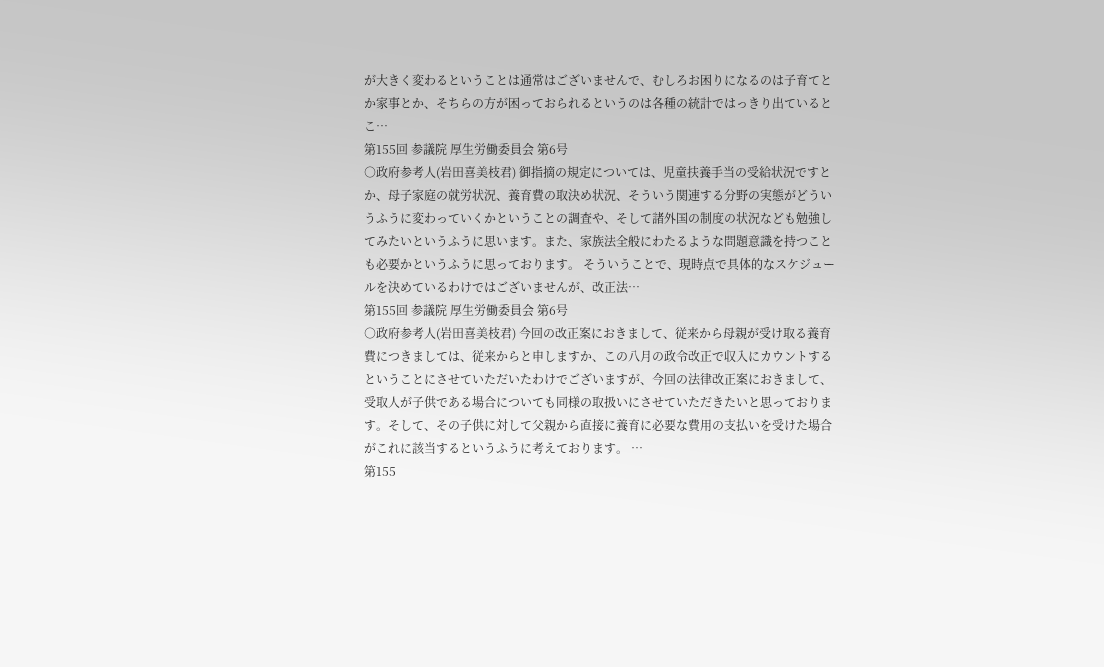が大きく変わるということは通常はございませんで、むしろお困りになるのは子育てとか家事とか、そちらの方が困っておられるというのは各種の統計ではっきり出ているとこ…
第155回 参議院 厚生労働委員会 第6号
○政府参考人(岩田喜美枝君) 御指摘の規定については、児童扶養手当の受給状況ですとか、母子家庭の就労状況、養育費の取決め状況、そういう関連する分野の実態がどういうふうに変わっていくかということの調査や、そして諸外国の制度の状況なども勉強してみたいというふうに思います。また、家族法全般にわたるような問題意識を持つことも必要かというふうに思っております。 そういうことで、現時点で具体的なスケジュールを決めているわけではございませんが、改正法…
第155回 参議院 厚生労働委員会 第6号
○政府参考人(岩田喜美枝君) 今回の改正案におきまして、従来から母親が受け取る養育費につきましては、従来からと申しますか、この八月の政令改正で収入にカウントするということにさせていただいたわけでございますが、今回の法律改正案におきまして、受取人が子供である場合についても同様の取扱いにさせていただきたいと思っております。そして、その子供に対して父親から直接に養育に必要な費用の支払いを受けた場合がこれに該当するというふうに考えております。 …
第155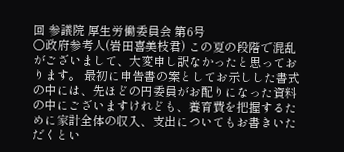回 参議院 厚生労働委員会 第6号
○政府参考人(岩田喜美枝君) この夏の段階で混乱がございまして、大変申し訳なかったと思っております。 最初に申告書の案としてお示しした書式の中には、先ほどの円委員がお配りになった資料の中にございますけれども、養育費を把握するために家計全体の収入、支出についてもお書きいただくとい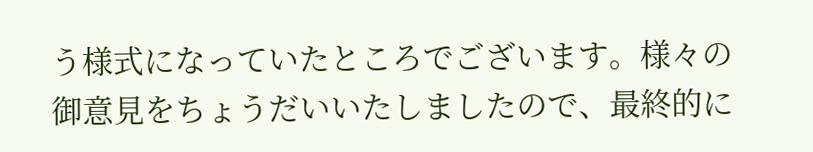う様式になっていたところでございます。様々の御意見をちょうだいいたしましたので、最終的に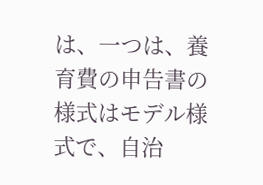は、一つは、養育費の申告書の様式はモデル様式で、自治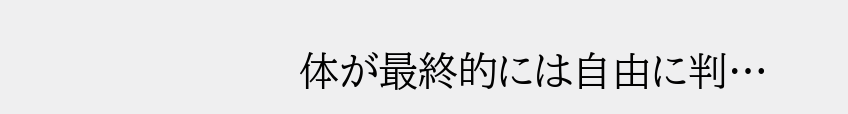体が最終的には自由に判…